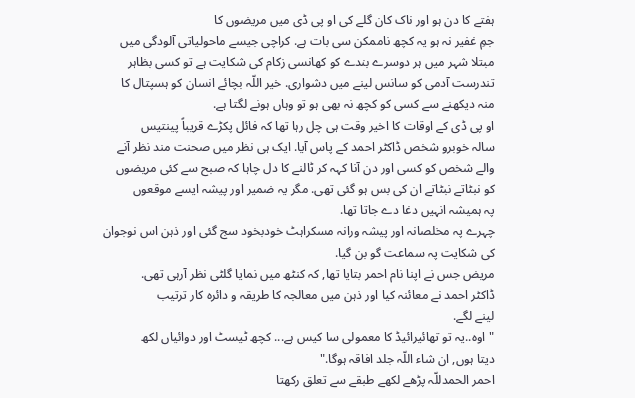ہفتے کا دن ہو اور ناک کان گلے کی او پی ڈی میں مریضوں کا
جمِ غفیر نہ ہو یہ کچھ ناممکن سی بات ہے. کراچی جیسے ماحولیاتی آلودگی میں
مبتلا شہر میں ہر دوسرے بندے کو کھانسی زکام کی شکایت ہے تو کسی بظاہر
تندرست آدمی کو سانس لینے میں دشواری. خیر اللّہ بچائے انسان کو ہسپتال کا
منہ دیکھنے سے کسی کو کچھ نہ بھی ہو تو وہاں ہونے لگتا ہے.
او پی ڈی کے اوقات کا اخیر وقت ہی چل رہا تھا کہ فائل پکڑے قریباً پینتیس
سالہ خوبرو شخص ڈاکٹر احمد کے پاس آیا. ایک ہی نظر میں صحنت مند نظر آنے
والے شخص کو کسی اور دن آنا کہہ کر ٹالنے کا دل چاہا کہ صبح سے کئی مریضوں
کو نبٹاتے نبٹاتے ان کی بس ہو گئی تھی. مگر یہ ضمیر اور پیشہ ایسے موقعوں
پہ ہمیشہ انہیں دغا دے جاتا تھا.
چہرے پہ مخلصانہ اور پیشہ ورانہ مسکراہٹ خودبخود سج گئی اور ذہن اس نوجوان
کی شکایت پہ سماعت گو بن گیا.
مریض جس نے اپنا نام احمر بتایا تھا, کہ کنٹھ میں نمایا گلٹی نظر آرہی تھی.
ڈاکٹر احمد نے معائنہ کیا اور ذہن میں معالجہ کا طریقہ و دائرہ کار ترتیب
لینے لگے.
"اوہ..یہ تو تھائیرائیڈ کا معمولی سا کیس ہے... کچھ ٹیسٹ اور دوائیاں لکھ
دیتا ہوں, ان شاء اللّہ جلد افاقہ ہوگا."
احمر الحمدللّہ پڑھے لکھے طبقے سے تعلق رکھتا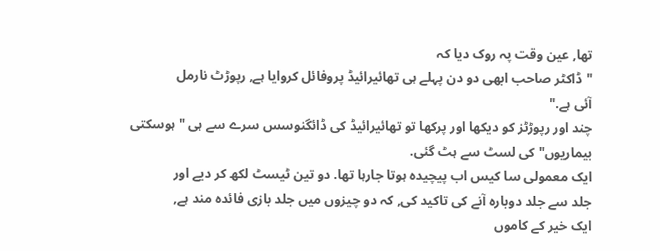تھا, عین وقت پہ روک دیا کہ
"ڈاکٹر صاحب ابھی دو دن پہلے ہی تھائیرائیڈ پروفائل کروایا ہے, رپوڑٹ نارمل
آئی ہے."
چند اور رپوڑٹز کو دیکھا اور پرکھا تو تھائیرائیڈ کی ڈائگنوسس سرے سے ہی "ہوسکتی
بیماریوں" کی لسٹ سے ہٹ گئی.
ایک معمولی سا کیس اب پیچیدہ ہوتا جارہا تھا. دو تین ٹیسٹ لکھ کر دیے اور
جلد سے جلد دوبارہ آنے کی تاکید کی, کہ دو چیزوں میں جلد بازی فائدہ مند ہے,
ایک خیر کے کاموں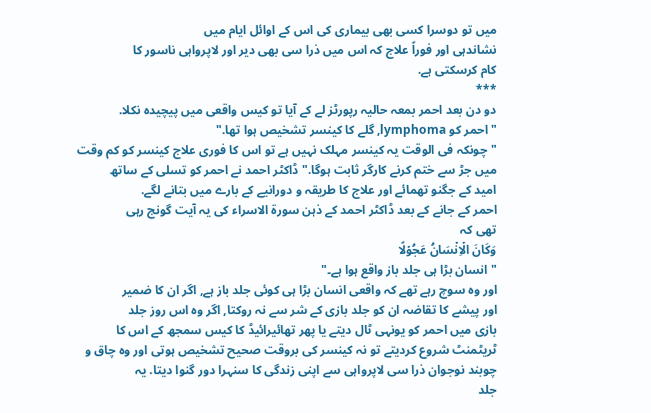میں تو دوسرا کسی بھی بیماری کی اس کے اوائل ایام میں
نشاندہی اور فوراً علاج کہ اس میں ذرا سی بھی دیر اور لاپرواہی ناسور کا
کام کرسکتی ہے.
***
دو دن بعد احمر بمعہ حالیہ رپورٹز لے کے آیا تو کیس واقعی میں پیچیدہ نکلا.
"احمر کو lymphoma, گلے کا کینسر تشخیص ہوا تھا."
"چونکہ فی الوقت یہ کینسر مہلک نہیں ہے تو اس کا فوری علاج کینسر کو کم وقت
میں جڑ سے ختم کرنے کارگر ثابت ہوگا." ڈاکٹر احمد نے احمر کو تسلی کے ساتھ
امید کے جگنو تھمائے اور علاج کا طریقہ و دورانیے کے بارے میں بتانے لگے.
احمر کے جانے کے بعد ڈاکٹر احمد کے ذہن سورۃ الاسراء کی یہ آیت گونج رہی
تھی کہ
وَكَانَ الۡاِنۡسَانُ عَجُوۡلًا
" انسان بڑا ہی جلد باز واقع ہوا ہے۔"
اور وہ سوچ رہے تھے کہ واقعی انسان بڑا ہی کوئی جلد باز ہے, اگر ان کا ضمیر
اور پیشے کا تقاضہ ان کو جلد بازی کے شر سے نہ روکتا, اگر وہ اس روز جلد
بازی میں احمر کو یونہی ٹال دیتے یا پھر تھائیرائیڈ کا کیس سمجھ کے اس کا
ٹریٹمنٹ شروع کردیتے تو نہ کینسر کی بروقت صحیح تشخیص ہوتی اور وہ چاق و
چوبند نوجوان ذرا سی لاپرواہی سے اپنی زندگی کا سنہرا دور گنوا دیتا. یہ
جلد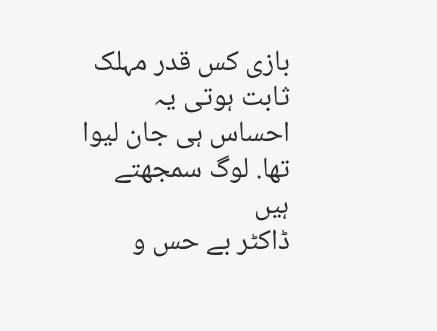بازی کس قدر مہلک ثابت ہوتی یہ احساس ہی جان لیوا تھا. لوگ سمجھتے ہیں
ڈاکٹر بے حس و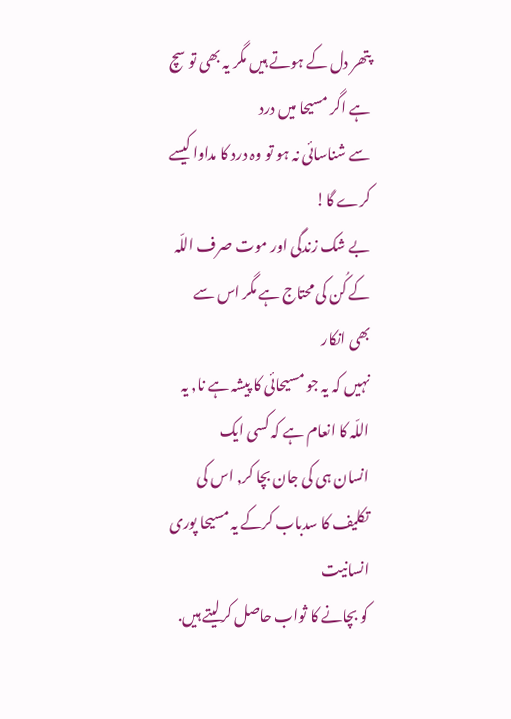پتھر دل کے ہوتے ہیں مگر یہ بھی تو سچ ہے اگر مسیحا میں درد
سے شناسائی نہ ہو تو وہ درد کا مداوا کیسے کرے گا!
بے شک زندگی اور موت صرف اللّہ کے کُن کی محتاج ہے مگر اس سے بھی انکار
نہیں کہ یہ جو مسیحائی کا پیشہ ہے نا, یہ اللّہ کا انعام ہے کہ کسی ایک
انسان ہی کی جان بچا کر, اس کی تکلیف کا سدباب کرکے یہ مسیحا پوری انسانیت
کو بچانے کا ثواب حاصل کرلیتے ہیں.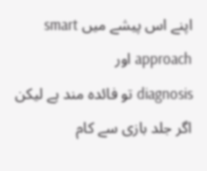اپنے اس پیشے میں smart approach اور
diagnosis تو فائدہ مند ہے لیکن اگر جلد بازی سے کام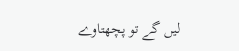لیں گے تو پچھتاوے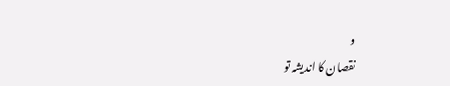و
نقصان کا اندیشہ تو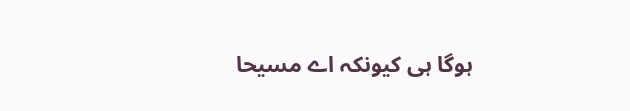ہوگا ہی کیونکہ اے مسیحا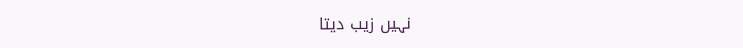نہیں زیب دیتا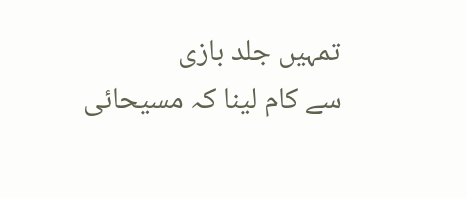تمہیں جلد بازی
سے کام لینا کہ مسیحائی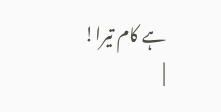ہے کام تیرا!
|